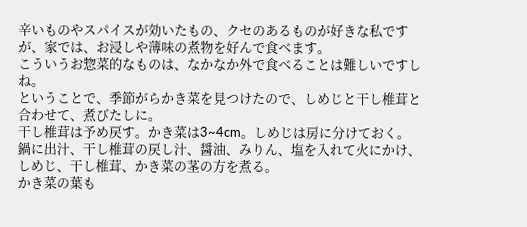辛いものやスパイスが効いたもの、クセのあるものが好きな私ですが、家では、お浸しや薄味の煮物を好んで食べます。
こういうお惣菜的なものは、なかなか外で食べることは難しいですしね。
ということで、季節がらかき菜を見つけたので、しめじと干し椎茸と合わせて、煮びたしに。
干し椎茸は予め戻す。かき菜は3~4cm。しめじは房に分けておく。
鍋に出汁、干し椎茸の戻し汁、醤油、みりん、塩を入れて火にかけ、しめじ、干し椎茸、かき菜の茎の方を煮る。
かき菜の葉も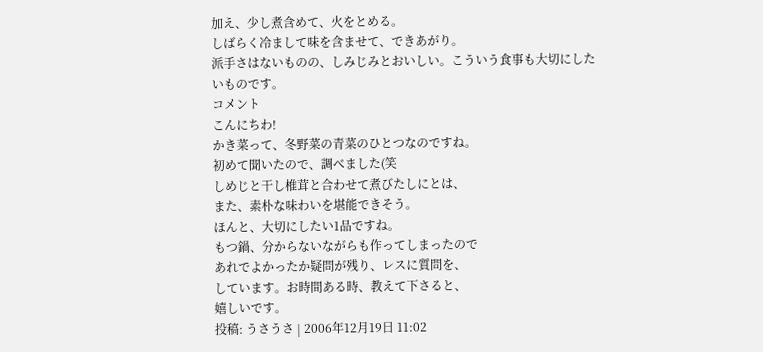加え、少し煮含めて、火をとめる。
しばらく冷まして味を含ませて、できあがり。
派手さはないものの、しみじみとおいしい。こういう食事も大切にしたいものです。
コメント
こんにちわ!
かき菜って、冬野菜の青菜のひとつなのですね。
初めて聞いたので、調べました(笑
しめじと干し椎茸と合わせて煮びたしにとは、
また、素朴な味わいを堪能できそう。
ほんと、大切にしたい1品ですね。
もつ鍋、分からないながらも作ってしまったので
あれでよかったか疑問が残り、レスに質問を、
しています。お時間ある時、教えて下さると、
嬉しいです。
投稿: うさうさ | 2006年12月19日 11:02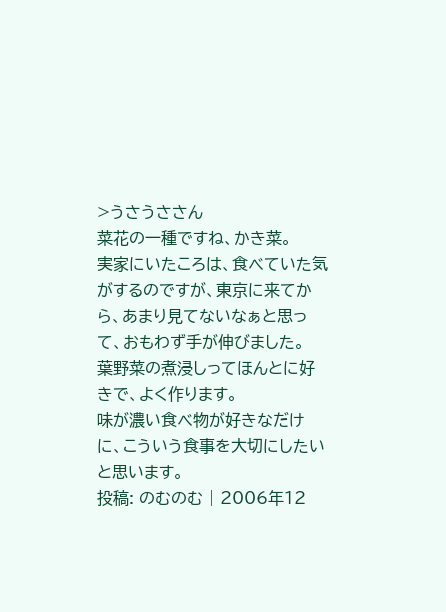>うさうささん
菜花の一種ですね、かき菜。
実家にいたころは、食べていた気がするのですが、東京に来てから、あまり見てないなぁと思って、おもわず手が伸びました。
葉野菜の煮浸しってほんとに好きで、よく作ります。
味が濃い食べ物が好きなだけに、こういう食事を大切にしたいと思います。
投稿: のむのむ | 2006年12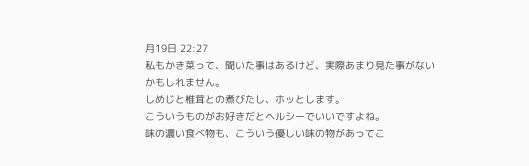月19日 22:27
私もかき菜って、聞いた事はあるけど、実際あまり見た事がないかもしれません。
しめじと椎茸との煮びたし、ホッとします。
こういうものがお好きだとヘルシーでいいですよね。
味の濃い食べ物も、こういう優しい味の物があってこ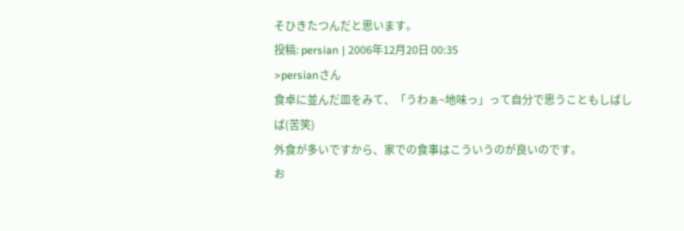そひきたつんだと思います。
投稿: persian | 2006年12月20日 00:35
>persianさん
食卓に並んだ皿をみて、「うわぁ~地味っ」って自分で思うこともしばしば(苦笑)
外食が多いですから、家での食事はこういうのが良いのです。
お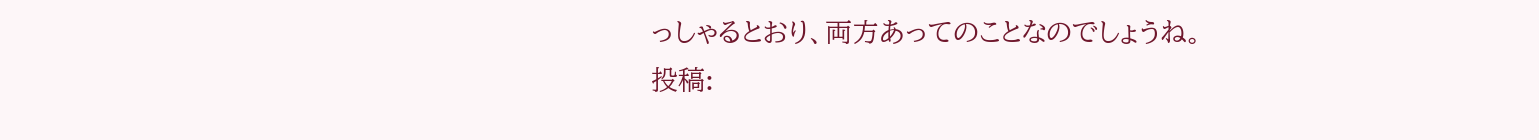っしゃるとおり、両方あってのことなのでしょうね。
投稿: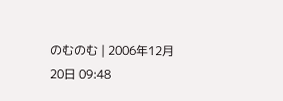のむのむ | 2006年12月20日 09:48